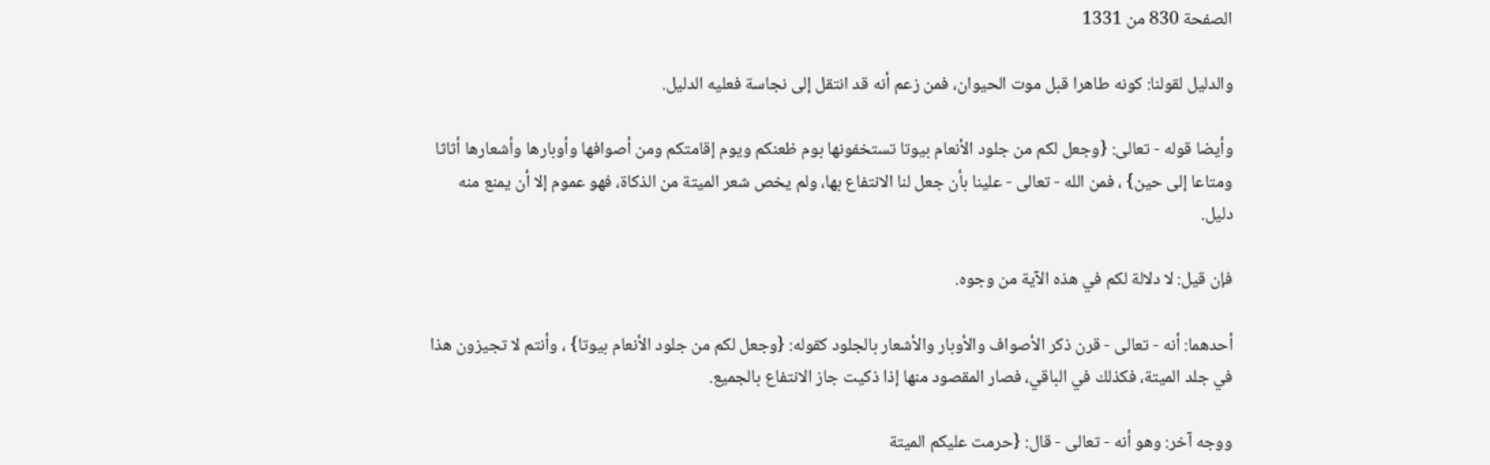الصفحة 830 من 1331

والدليل لقولنا: كونه طاهرا قبل موت الحيوان، فمن زعم أنه قد انتقل إلى نجاسة فعليه الدليل.

وأيضا قوله - تعالى: {وجعل لكم من جلود الأنعام بيوتا تستخفونها بوم ظعنكم ويوم إقامتكم ومن أصوافها وأوبارها وأشعارها أثاثا ومتاعا إلى حين} ، فمن الله - تعالى - علينا بأن جعل لنا الانتفاع بها، ولم يخص شعر الميتة من الذكاة، فهو عموم إلا أن يمنع منه دليل.

فإن قيل: لا دلالة لكم في هذه الآية من وجوه.

أحدهما: أنه - تعالى - قرن ذكر الأصواف والأوبار والأشعار بالجلود كقوله: {وجعل لكم من جلود الأنعام بيوتا} ، وأنتم لا تجيزون هذا في جلد الميتة، فكذلك في الباقي، فصار المقصود منها إذا ذكيت جاز الانتفاع بالجميع.

ووجه آخر: وهو أنه - تعالى - قال: {حرمت عليكم الميتة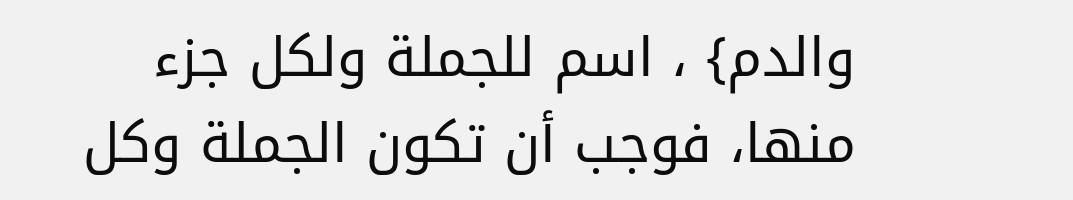والدم} ، اسم للجملة ولكل جزء منها، فوجب أن تكون الجملة وكل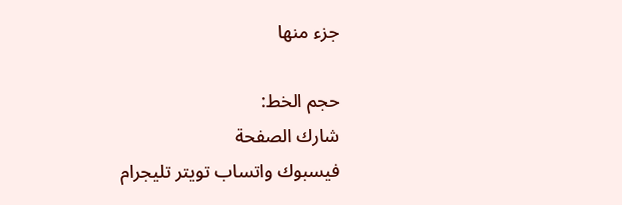جزء منها

حجم الخط:
شارك الصفحة
فيسبوك واتساب تويتر تليجرام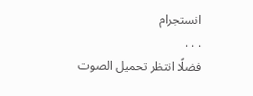انستجرام
. . .
فضلًا انتظر تحميل الصوت